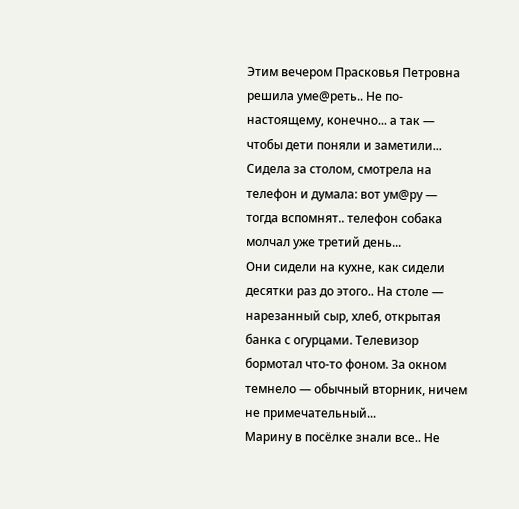Этим вечером Прасковья Петровна решила уме@реть.. Не по-настоящему, конечно... а так — чтобы дети поняли и заметили... Сидела за столом, смотрела на телефон и думала: вот ум@ру — тогда вспомнят.. телефон собака молчал уже третий день...
Они сидели на кухне, как сидели десятки раз до этого.. На столе — нарезанный сыр, хлеб, открытая банка с огурцами. Телевизор бормотал что-то фоном. За окном темнело — обычный вторник, ничем не примечательный...
Марину в посёлке знали все.. Не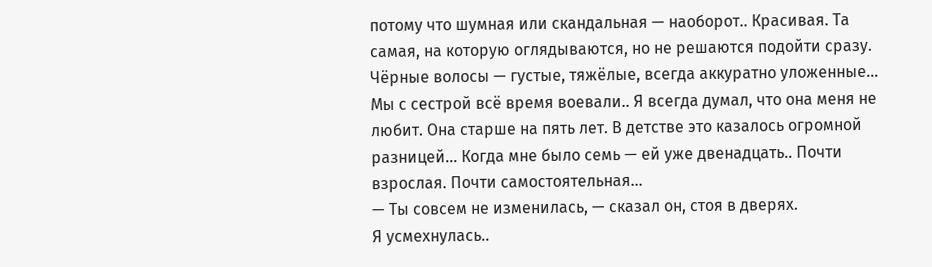потому что шумная или скандальная — наоборот.. Красивая. Та самая, на которую оглядываются, но не решаются подойти сразу. Чёрные волосы — густые, тяжёлые, всегда аккуратно уложенные...
Мы с сестрой всё время воевали.. Я всегда думал, что она меня не любит. Она старше на пять лет. В детстве это казалось огромной разницей... Когда мне было семь — ей уже двенадцать.. Почти взрослая. Почти самостоятельная...
— Ты совсем не изменилась, — сказал он, стоя в дверях.
Я усмехнулась..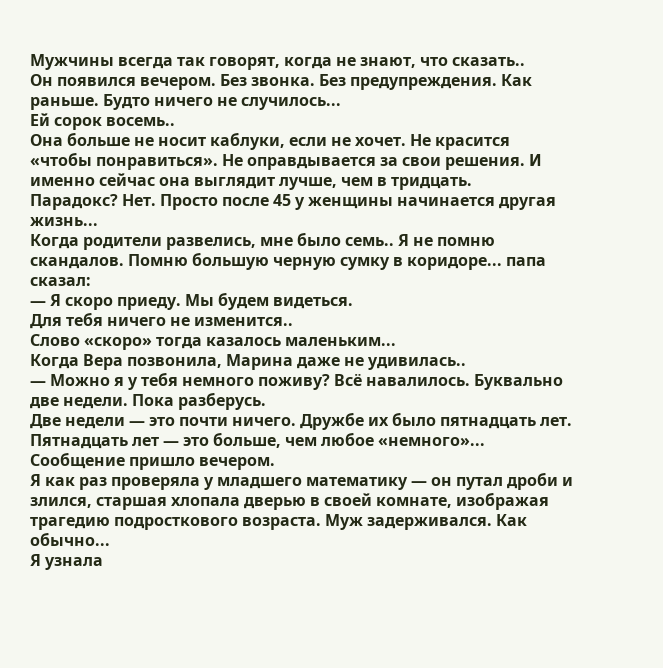Мужчины всегда так говорят, когда не знают, что сказать..
Он появился вечером. Без звонка. Без предупреждения. Как раньше. Будто ничего не случилось...
Ей сорок восемь..
Она больше не носит каблуки, если не хочет. Не красится «чтобы понравиться». Не оправдывается за свои решения. И именно сейчас она выглядит лучше, чем в тридцать.
Парадокс? Нет. Просто после 45 у женщины начинается другая жизнь...
Когда родители развелись, мне было семь.. Я не помню скандалов. Помню большую черную сумку в коридоре... папа сказал:
— Я скоро приеду. Мы будем видеться.
Для тебя ничего не изменится..
Слово «скоро» тогда казалось маленьким...
Когда Вера позвонила, Марина даже не удивилась..
— Можно я у тебя немного поживу? Всё навалилось. Буквально две недели. Пока разберусь.
Две недели — это почти ничего. Дружбе их было пятнадцать лет. Пятнадцать лет — это больше, чем любое «немного»...
Сообщение пришло вечером.
Я как раз проверяла у младшего математику — он путал дроби и злился, старшая хлопала дверью в своей комнате, изображая трагедию подросткового возраста. Муж задерживался. Как обычно...
Я узнала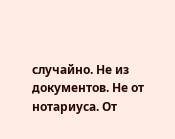случайно. Не из документов. Не от нотариуса. От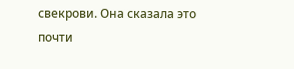свекрови. Она сказала это почти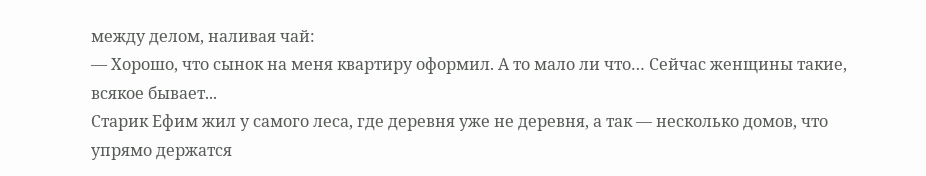между делом, наливая чай:
— Хорошо, что сынок на меня квартиру оформил. А то мало ли что… Сейчас женщины такие, всякое бывает...
Старик Ефим жил у самого леса, где деревня уже не деревня, а так — несколько домов, что упрямо держатся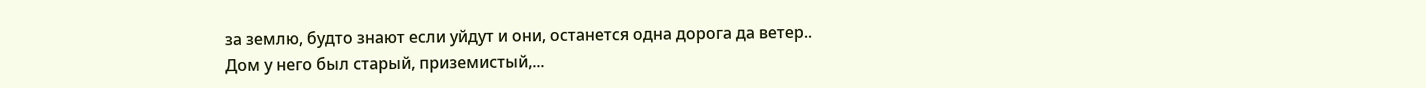за землю, будто знают если уйдут и они, останется одна дорога да ветер..
Дом у него был старый, приземистый,...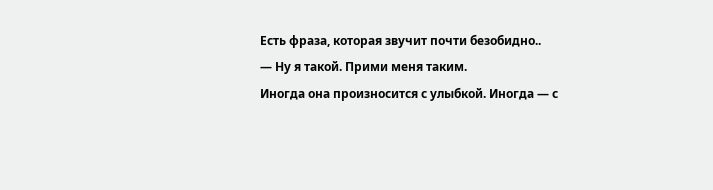Есть фраза, которая звучит почти безобидно..
— Ну я такой. Прими меня таким.
Иногда она произносится с улыбкой. Иногда — с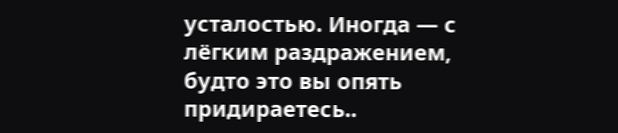усталостью. Иногда — с лёгким раздражением, будто это вы опять придираетесь..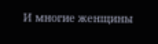И многие женщины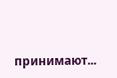принимают...